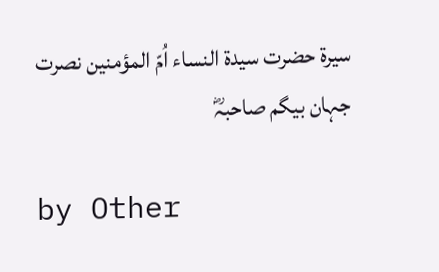سیرۃ حضرت سیدۃ النساء اُمّ المؤمنین نصرت جہان بیگم صاحبہؓ

by Other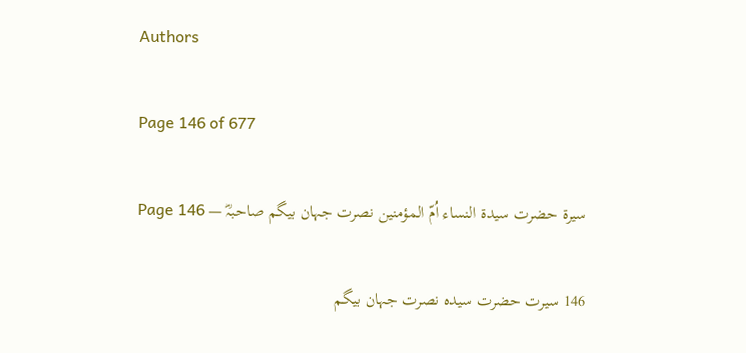Authors

Page 146 of 677

سیرۃ حضرت سیدۃ النساء اُمّ المؤمنین نصرت جہان بیگم صاحبہؓ — Page 146

146 سیرت حضرت سیدہ نصرت جہان بیگم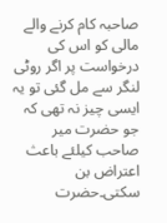صاحبہ کام کرنے والے مالی کو اس کی درخواست پر اگر روٹی لنگر سے مل گئی تو یہ ایسی چیز نہ تھی کہ جو حضرت میر صاحب کیلئے باعث اعتراض بن سکتی۔حضرت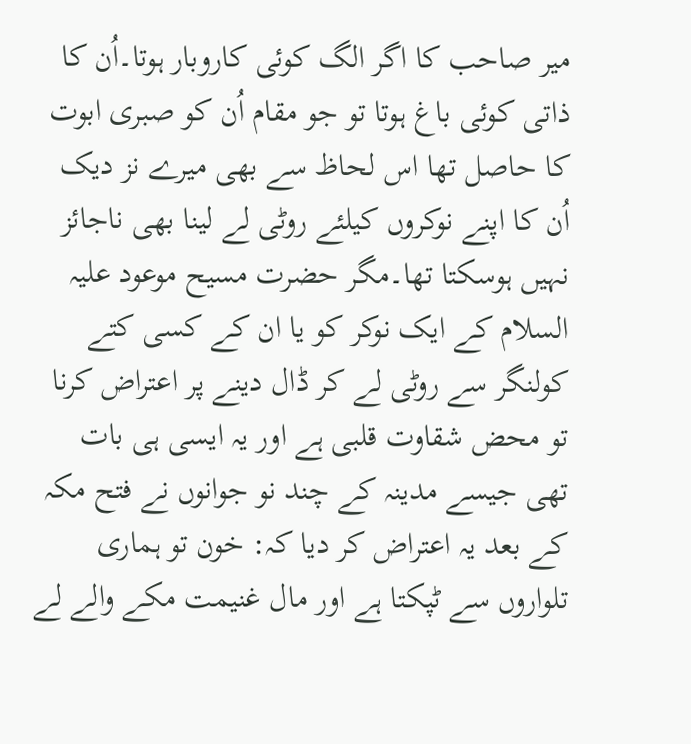میر صاحب کا اگر الگ کوئی کاروبار ہوتا۔اُن کا ذاتی کوئی باغ ہوتا تو جو مقام اُن کو صبری ابوت کا حاصل تھا اس لحاظ سے بھی میرے نز دیک اُن کا اپنے نوکروں کیلئے روٹی لے لینا بھی ناجائز نہیں ہوسکتا تھا۔مگر حضرت مسیح موعود علیہ السلام کے ایک نوکر کو یا ان کے کسی کتے کولنگر سے روٹی لے کر ڈال دینے پر اعتراض کرنا تو محض شقاوت قلبی ہے اور یہ ایسی ہی بات تھی جیسے مدینہ کے چند نو جوانوں نے فتح مکہ کے بعد یہ اعتراض کر دیا کہ: خون تو ہماری تلواروں سے ٹپکتا ہے اور مال غنیمت مکے والے لے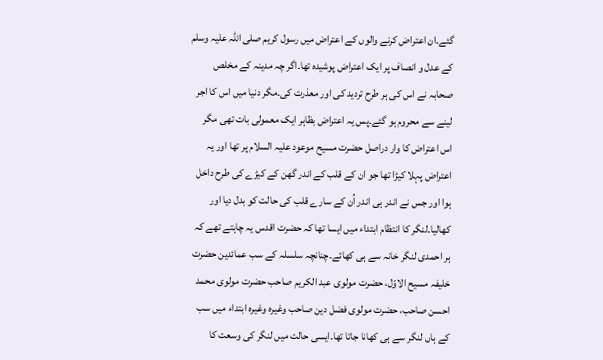گئے۔ان اعتراض کرنے والوں کے اعتراض میں رسول کریم صلی اللہ علیہ وسلم کے عدل و انصاف پر ایک اعتراض پوشیدہ تھا۔اگر چہ مدینہ کے مخلص صحابہ نے اس کی ہر طرح تردید کی اور معذرت کی۔مگر دنیا میں اس کا اجر لینے سے محروم ہو گئے۔پس یہ اعتراض بظاہر ایک معمولی بات تھی مگر اس اعتراض کا وار دراصل حضرت مسیح موعود علیہ السلام پر تھا اور یہ اعتراض پہلا کیڑا تھا جو ان کے قلب کے اندر گھن کے کیڑے کی طرح داخل ہوا اور جس نے اندر ہی اندر اُن کے سارے قلب کی حالت کو بدل دیا اور کھالیا۔لنگر کا انتظام ابتداء میں ایسا تھا کہ حضرت اقدس یہ چاہتے تھے کہ ہر احمدی لنگر خانہ سے ہی کھائے۔چنانچہ سلسلہ کے سب عمائدین حضرت خلیفہ مسیح الاوّل، حضرت مولوی عبد الکریم صاحب حضرت مولوی محمد احسن صاحب، حضرت مولوی فضل دین صاحب وغیرہ وغیرہ ابتداء میں سب کے ہاں لنگر سے ہی کھانا جاتا تھا۔ایسی حالت میں لنگر کی وسعت کا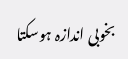بخوبی اندازہ ہوسکتا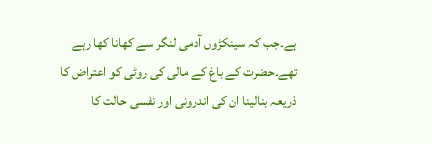ہے۔جب کہ سینکڑوں آدمی لنگر سے کھانا کھا رہے تھے۔حضرت کے باغ کے مالی کی روٹی کو اعتراض کا ذریعہ بنالینا ان کی اندرونی اور نفسی حالت کا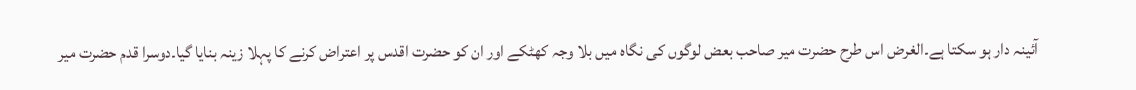آئینہ دار ہو سکتا ہے۔الغرض اس طرح حضرت میر صاحب بعض لوگوں کی نگاہ میں بلا وجہ کھٹکے اور ان کو حضرت اقدس پر اعتراض کرنے کا پہلا زینہ بنایا گیا۔دوسرا قدم حضرت میر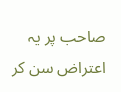صاحب پر یہ اعتراض سن کر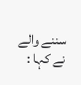سننے والے نے کہا :